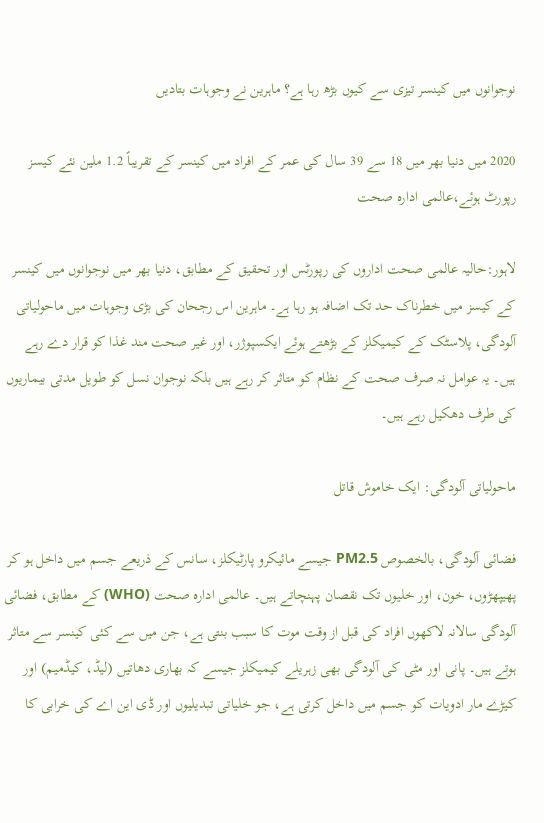نوجوانوں میں کینسر تیزی سے کیوں بڑھ رہا ہے؟ ماہرین نے وجوہات بتادیں

2020 میں دنیا بھر میں 18 سے 39 سال کی عمر کے افراد میں کینسر کے تقریباً 1.2 ملین نئے کیسز رپورٹ ہوئے،عالمی ادارہ صحت

لاہور:حالیہ عالمی صحت اداروں کی رپورٹس اور تحقیق کے مطابق، دنیا بھر میں نوجوانوں میں کینسر کے کیسز میں خطرناک حد تک اضافہ ہو رہا ہے۔ ماہرین اس رجحان کی بڑی وجوہات میں ماحولیاتی آلودگی، پلاسٹک کے کیمیکلز کے بڑھتے ہوئے ایکسپوژر، اور غیر صحت مند غذا کو قرار دے رہے ہیں۔ یہ عوامل نہ صرف صحت کے نظام کو متاثر کر رہے ہیں بلکہ نوجوان نسل کو طویل مدتی بیماریوں کی طرف دھکیل رہے ہیں۔

ماحولیاتی آلودگی: ایک خاموش قاتل

فضائی آلودگی، بالخصوص PM2.5 جیسے مائیکرو پارٹیکلز، سانس کے ذریعے جسم میں داخل ہو کر پھیپھڑوں، خون، اور خلیوں تک نقصان پہنچاتے ہیں۔ عالمی ادارہ صحت (WHO) کے مطابق، فضائی آلودگی سالانہ لاکھوں افراد کی قبل از وقت موت کا سبب بنتی ہے، جن میں سے کئی کینسر سے متاثر ہوتے ہیں۔ پانی اور مٹی کی آلودگی بھی زہریلے کیمیکلز جیسے کہ بھاری دھاتیں (لیڈ، کیڈمیم) اور کیڑے مار ادویات کو جسم میں داخل کرتی ہے، جو خلیاتی تبدیلیوں اور ڈی این اے کی خرابی کا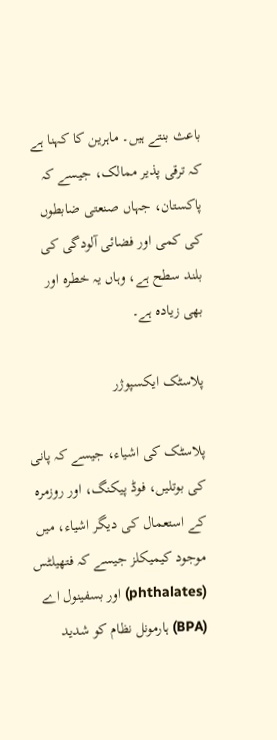باعث بنتے ہیں۔ ماہرین کا کہنا ہے کہ ترقی پذیر ممالک، جیسے کہ پاکستان، جہاں صنعتی ضابطوں کی کمی اور فضائی آلودگی کی بلند سطح ہے، وہاں یہ خطرہ اور بھی زیادہ ہے۔

پلاسٹک ایکسپوژر

پلاسٹک کی اشیاء، جیسے کہ پانی کی بوتلیں، فوڈ پیکنگ، اور روزمرہ کے استعمال کی دیگر اشیاء، میں موجود کیمیکلز جیسے کہ فتھیلٹس (phthalates) اور بسفینول اے (BPA) ہارمونل نظام کو شدید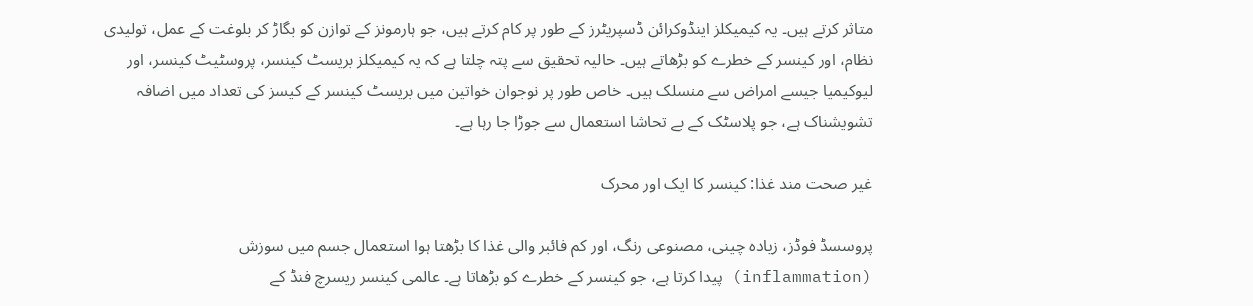متاثر کرتے ہیں۔ یہ کیمیکلز اینڈوکرائن ڈسپریٹرز کے طور پر کام کرتے ہیں، جو ہارمونز کے توازن کو بگاڑ کر بلوغت کے عمل، تولیدی نظام، اور کینسر کے خطرے کو بڑھاتے ہیں۔ حالیہ تحقیق سے پتہ چلتا ہے کہ یہ کیمیکلز بریسٹ کینسر، پروسٹیٹ کینسر، اور لیوکیمیا جیسے امراض سے منسلک ہیں۔ خاص طور پر نوجوان خواتین میں بریسٹ کینسر کے کیسز کی تعداد میں اضافہ تشویشناک ہے، جو پلاسٹک کے بے تحاشا استعمال سے جوڑا جا رہا ہے۔

غیر صحت مند غذا: کینسر کا ایک اور محرک

پروسسڈ فوڈز، زیادہ چینی، مصنوعی رنگ، اور کم فائبر والی غذا کا بڑھتا ہوا استعمال جسم میں سوزش (inflammation) پیدا کرتا ہے، جو کینسر کے خطرے کو بڑھاتا ہے۔ عالمی کینسر ریسرچ فنڈ کے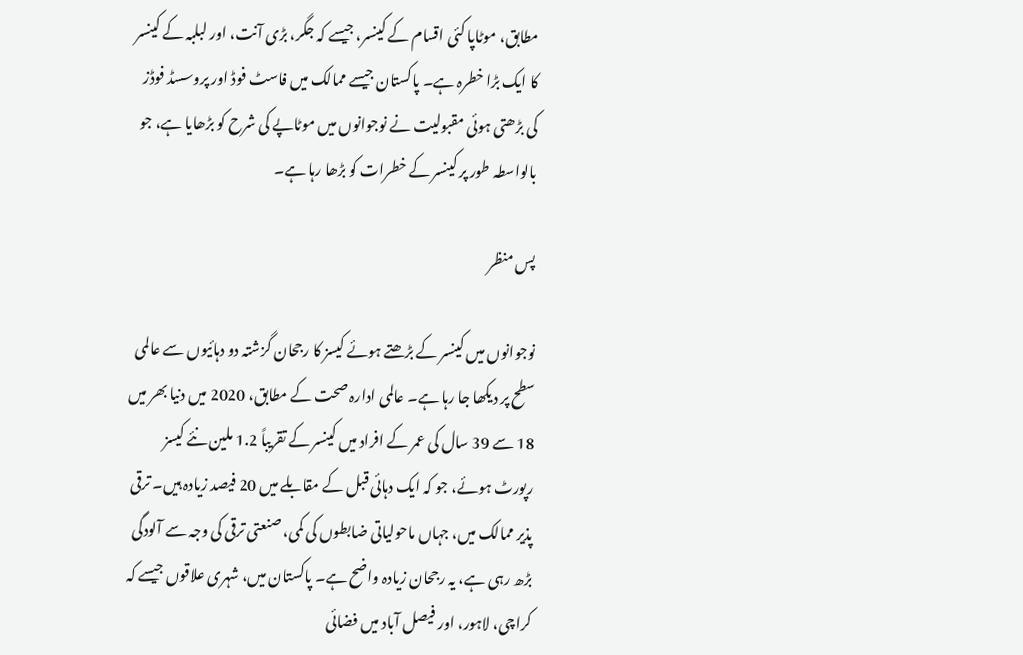مطابق، موٹاپا کئی اقسام کے کینسر، جیسے کہ جگر، بڑی آنت، اور لبلبہ کے کینسر کا ایک بڑا خطرہ ہے۔ پاکستان جیسے ممالک میں فاسٹ فوڈ اور پروسسڈ فوڈز کی بڑھتی ہوئی مقبولیت نے نوجوانوں میں موٹاپے کی شرح کو بڑھایا ہے، جو بالواسطہ طور پر کینسر کے خطرات کو بڑھا رہا ہے۔

پس منظر

نوجوانوں میں کینسر کے بڑھتے ہوئے کیسز کا رجحان گزشتہ دو دہائیوں سے عالمی سطح پر دیکھا جا رہا ہے۔ عالمی ادارہ صحت کے مطابق، 2020 میں دنیا بھر میں 18 سے 39 سال کی عمر کے افراد میں کینسر کے تقریباً 1.2 ملین نئے کیسز رپورٹ ہوئے، جو کہ ایک دہائی قبل کے مقابلے میں 20 فیصد زیادہ ہیں۔ ترقی پذیر ممالک میں، جہاں ماحولیاتی ضابطوں کی کمی، صنعتی ترقی کی وجہ سے آلودگی بڑھ رہی ہے، یہ رجحان زیادہ واضح ہے۔ پاکستان میں، شہری علاقوں جیسے کہ کراچی، لاہور، اور فیصل آباد میں فضائی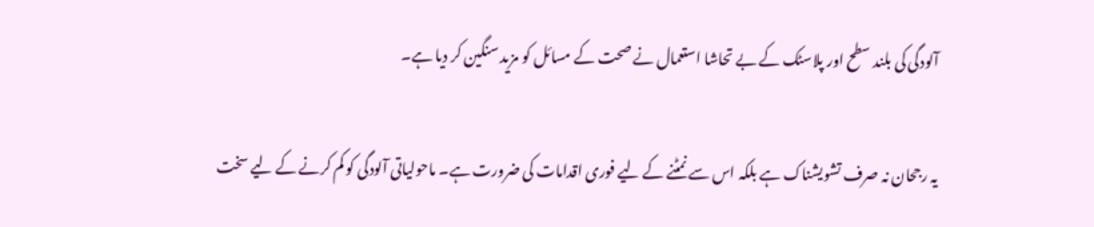آلودگی کی بلند سطح اور پلاسٹک کے بے تحاشا استعمال نے صحت کے مسائل کو مزید سنگین کر دیا ہے۔

یہ رجحان نہ صرف تشویشناک ہے بلکہ اس سے نمٹنے کے لیے فوری اقدامات کی ضرورت ہے۔ ماحولیاتی آلودگی کو کم کرنے کے لیے سخت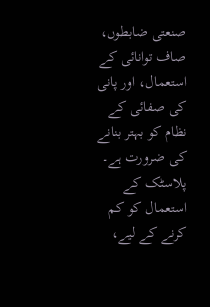صنعتی ضابطوں، صاف توانائی کے استعمال، اور پانی کی صفائی کے نظام کو بہتر بنانے کی ضرورت ہے۔ پلاسٹک کے استعمال کو کم کرنے کے لیے،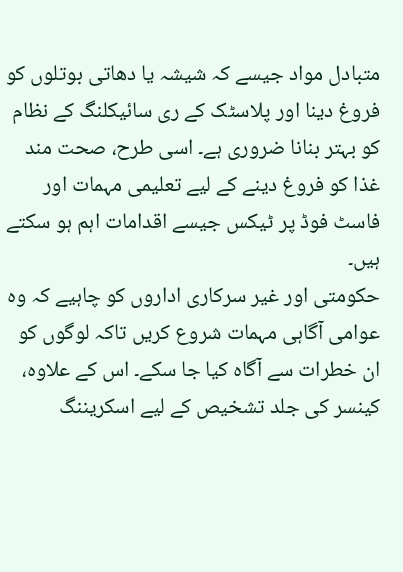متبادل مواد جیسے کہ شیشہ یا دھاتی بوتلوں کو فروغ دینا اور پلاسٹک کے ری سائیکلنگ کے نظام کو بہتر بنانا ضروری ہے۔ اسی طرح، صحت مند غذا کو فروغ دینے کے لیے تعلیمی مہمات اور فاسٹ فوڈ پر ٹیکس جیسے اقدامات اہم ہو سکتے ہیں۔
حکومتی اور غیر سرکاری اداروں کو چاہیے کہ وہ عوامی آگاہی مہمات شروع کریں تاکہ لوگوں کو ان خطرات سے آگاہ کیا جا سکے۔ اس کے علاوہ، کینسر کی جلد تشخیص کے لیے اسکریننگ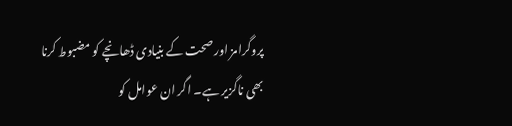پروگرامز اور صحت کے بنیادی ڈھانچے کو مضبوط کرنا بھی ناگزیر ہے۔ اگر ان عوامل کو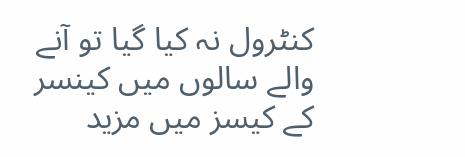کنٹرول نہ کیا گیا تو آنے والے سالوں میں کینسر کے کیسز میں مزید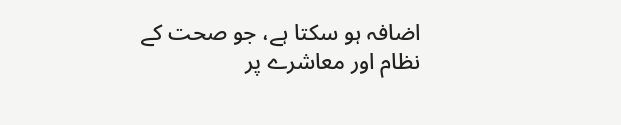اضافہ ہو سکتا ہے، جو صحت کے نظام اور معاشرے پر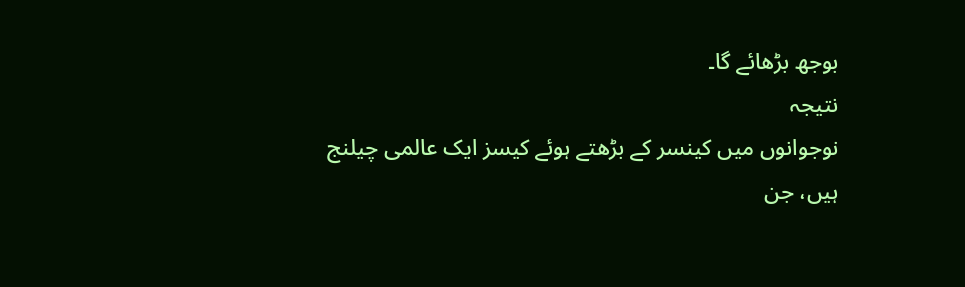بوجھ بڑھائے گا۔
نتیجہ
نوجوانوں میں کینسر کے بڑھتے ہوئے کیسز ایک عالمی چیلنج ہیں، جن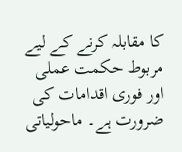کا مقابلہ کرنے کے لیے مربوط حکمت عملی اور فوری اقدامات کی ضرورت ہے۔ ماحولیاتی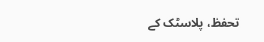تحفظ، پلاسٹک کے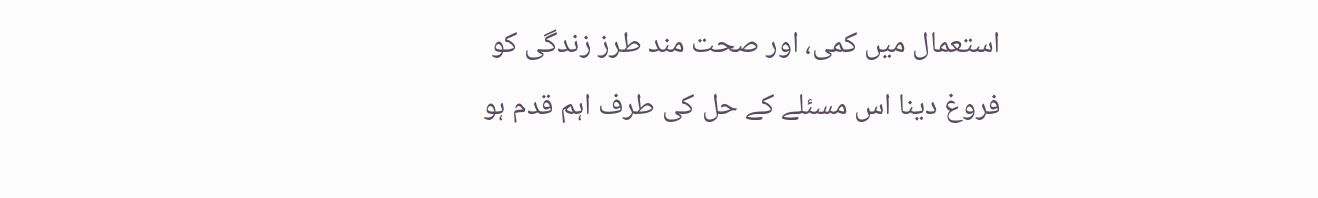استعمال میں کمی، اور صحت مند طرز زندگی کو فروغ دینا اس مسئلے کے حل کی طرف اہم قدم ہو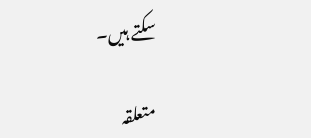سکتے ہیں۔

متعلقہ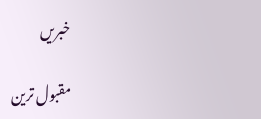خبریں

مقبول ترین